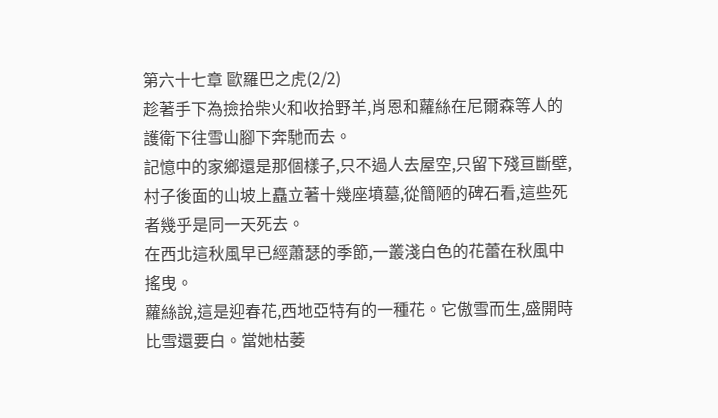第六十七章 歐羅巴之虎(2/2)
趁著手下為撿拾柴火和收拾野羊,肖恩和蘿絲在尼爾森等人的護衛下往雪山腳下奔馳而去。
記憶中的家鄉還是那個樣子,只不過人去屋空,只留下殘亘斷壁,村子後面的山坡上矗立著十幾座墳墓,從簡陋的碑石看,這些死者幾乎是同一天死去。
在西北這秋風早已經蕭瑟的季節,一叢淺白色的花蕾在秋風中搖曳。
蘿絲說,這是迎春花,西地亞特有的一種花。它傲雪而生,盛開時比雪還要白。當她枯萎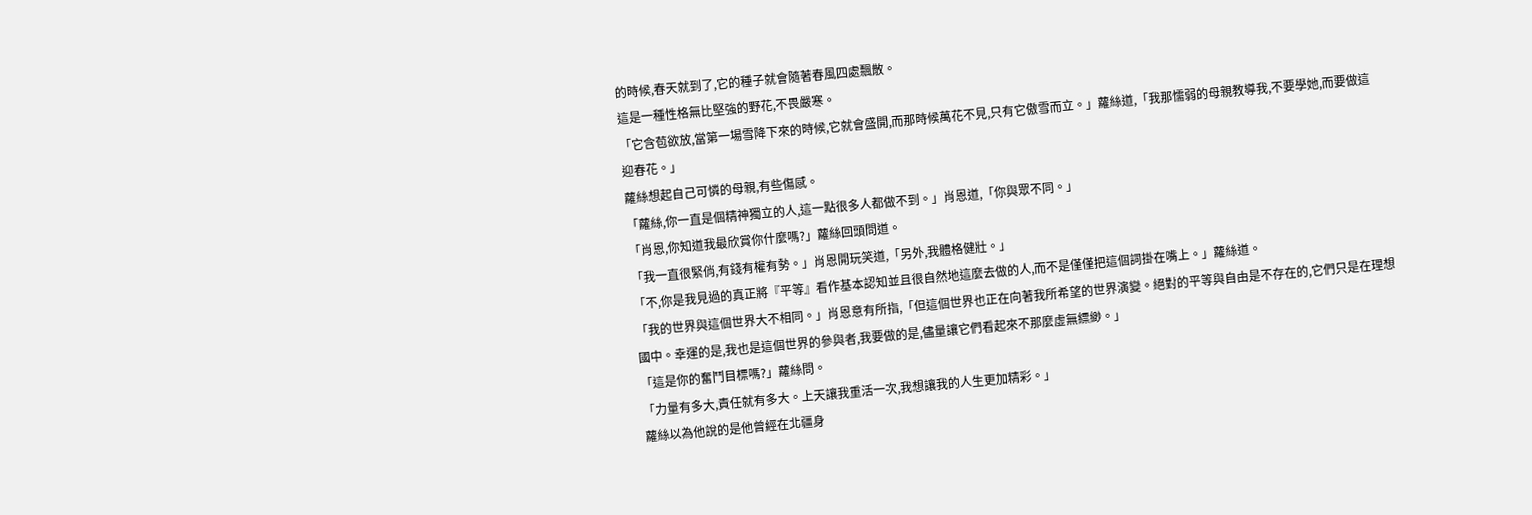的時候,春天就到了,它的種子就會隨著春風四處飄散。
這是一種性格無比堅強的野花,不畏嚴寒。
「它含苞欲放,當第一場雪降下來的時候,它就會盛開,而那時候萬花不見,只有它傲雪而立。」蘿絲道,「我那懦弱的母親教導我,不要學她,而要做這迎春花。」
蘿絲想起自己可憐的母親,有些傷感。
「蘿絲,你一直是個精神獨立的人,這一點很多人都做不到。」肖恩道,「你與眾不同。」
「肖恩,你知道我最欣賞你什麼嗎?」蘿絲回頭問道。
「我一直很緊俏,有錢有權有勢。」肖恩開玩笑道,「另外,我體格健壯。」
「不,你是我見過的真正將『平等』看作基本認知並且很自然地這麼去做的人,而不是僅僅把這個詞掛在嘴上。」蘿絲道。
「我的世界與這個世界大不相同。」肖恩意有所指,「但這個世界也正在向著我所希望的世界演變。絕對的平等與自由是不存在的,它們只是在理想國中。幸運的是,我也是這個世界的參與者,我要做的是,儘量讓它們看起來不那麼虛無縹緲。」
「這是你的奮鬥目標嗎?」蘿絲問。
「力量有多大,責任就有多大。上天讓我重活一次,我想讓我的人生更加精彩。」
蘿絲以為他說的是他曾經在北疆身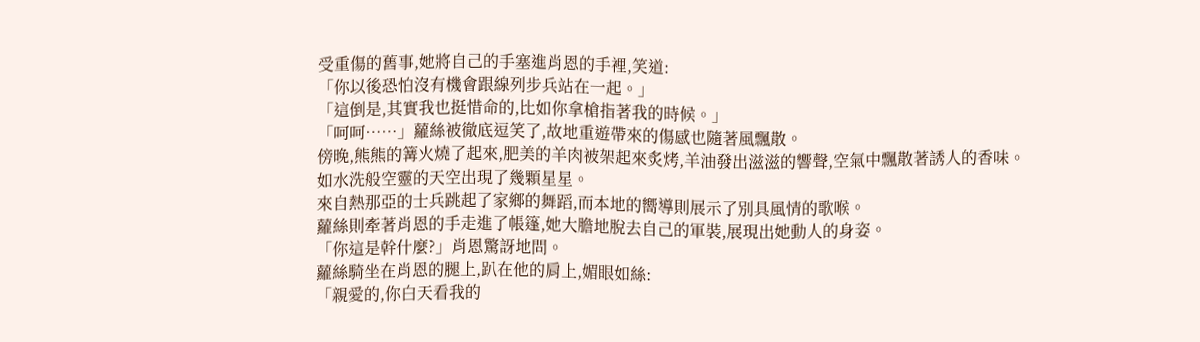受重傷的舊事,她將自己的手塞進肖恩的手裡,笑道:
「你以後恐怕沒有機會跟線列步兵站在一起。」
「這倒是,其實我也挺惜命的,比如你拿槍指著我的時候。」
「呵呵……」蘿絲被徹底逗笑了,故地重遊帶來的傷感也隨著風飄散。
傍晚,熊熊的篝火燒了起來,肥美的羊肉被架起來炙烤,羊油發出滋滋的響聲,空氣中飄散著誘人的香味。
如水洗般空靈的天空出現了幾顆星星。
來自熱那亞的士兵跳起了家鄉的舞蹈,而本地的嚮導則展示了別具風情的歌喉。
蘿絲則牽著肖恩的手走進了帳篷,她大膽地脫去自己的軍裝,展現出她動人的身姿。
「你這是幹什麼?」肖恩驚訝地問。
蘿絲騎坐在肖恩的腿上,趴在他的肩上,媚眼如絲:
「親愛的,你白天看我的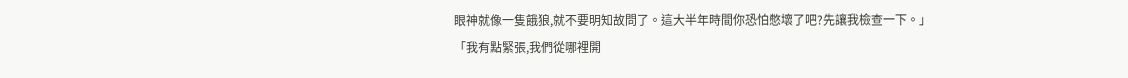眼神就像一隻餓狼,就不要明知故問了。這大半年時間你恐怕憋壞了吧?先讓我檢查一下。」
「我有點緊張,我們從哪裡開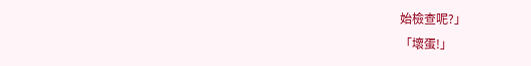始檢查呢?」
「壞蛋!」